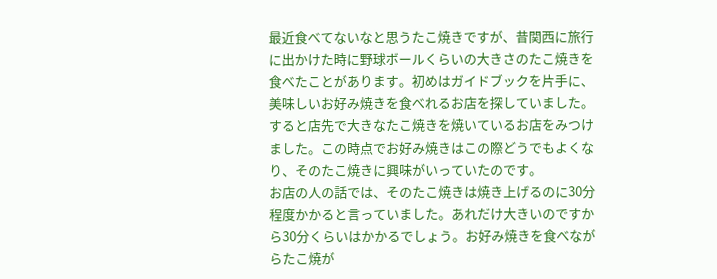最近食べてないなと思うたこ焼きですが、昔関西に旅行に出かけた時に野球ボールくらいの大きさのたこ焼きを食べたことがあります。初めはガイドブックを片手に、美味しいお好み焼きを食べれるお店を探していました。すると店先で大きなたこ焼きを焼いているお店をみつけました。この時点でお好み焼きはこの際どうでもよくなり、そのたこ焼きに興味がいっていたのです。
お店の人の話では、そのたこ焼きは焼き上げるのに30分程度かかると言っていました。あれだけ大きいのですから30分くらいはかかるでしょう。お好み焼きを食べながらたこ焼が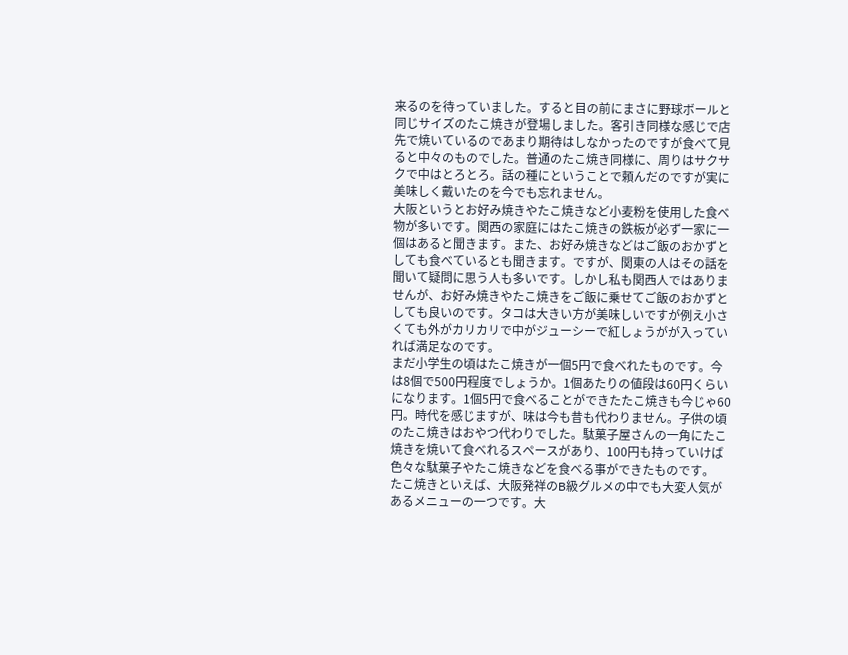来るのを待っていました。すると目の前にまさに野球ボールと同じサイズのたこ焼きが登場しました。客引き同様な感じで店先で焼いているのであまり期待はしなかったのですが食べて見ると中々のものでした。普通のたこ焼き同様に、周りはサクサクで中はとろとろ。話の種にということで頼んだのですが実に美味しく戴いたのを今でも忘れません。
大阪というとお好み焼きやたこ焼きなど小麦粉を使用した食べ物が多いです。関西の家庭にはたこ焼きの鉄板が必ず一家に一個はあると聞きます。また、お好み焼きなどはご飯のおかずとしても食べているとも聞きます。ですが、関東の人はその話を聞いて疑問に思う人も多いです。しかし私も関西人ではありませんが、お好み焼きやたこ焼きをご飯に乗せてご飯のおかずとしても良いのです。タコは大きい方が美味しいですが例え小さくても外がカリカリで中がジューシーで紅しょうがが入っていれば満足なのです。
まだ小学生の頃はたこ焼きが一個5円で食べれたものです。今は8個で500円程度でしょうか。1個あたりの値段は60円くらいになります。1個5円で食べることができたたこ焼きも今じゃ60円。時代を感じますが、味は今も昔も代わりません。子供の頃のたこ焼きはおやつ代わりでした。駄菓子屋さんの一角にたこ焼きを焼いて食べれるスペースがあり、100円も持っていけば色々な駄菓子やたこ焼きなどを食べる事ができたものです。
たこ焼きといえば、大阪発祥のB級グルメの中でも大変人気があるメニューの一つです。大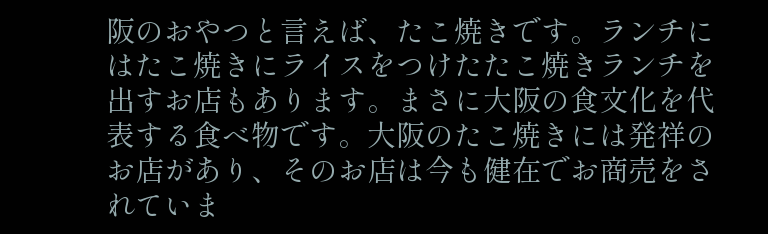阪のおやつと言えば、たこ焼きです。ランチにはたこ焼きにライスをつけたたこ焼きランチを出すお店もあります。まさに大阪の食文化を代表する食べ物です。大阪のたこ焼きには発祥のお店があり、そのお店は今も健在でお商売をされていま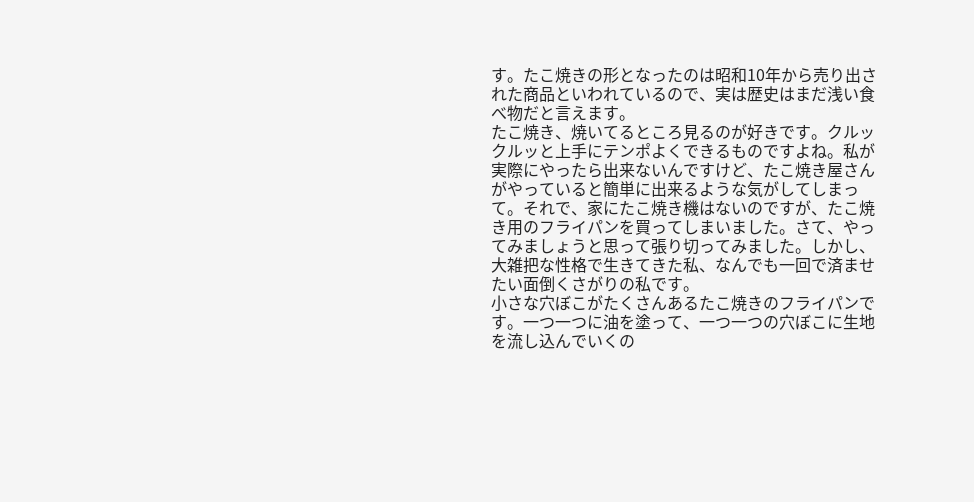す。たこ焼きの形となったのは昭和10年から売り出された商品といわれているので、実は歴史はまだ浅い食べ物だと言えます。
たこ焼き、焼いてるところ見るのが好きです。クルックルッと上手にテンポよくできるものですよね。私が実際にやったら出来ないんですけど、たこ焼き屋さんがやっていると簡単に出来るような気がしてしまって。それで、家にたこ焼き機はないのですが、たこ焼き用のフライパンを買ってしまいました。さて、やってみましょうと思って張り切ってみました。しかし、大雑把な性格で生きてきた私、なんでも一回で済ませたい面倒くさがりの私です。
小さな穴ぼこがたくさんあるたこ焼きのフライパンです。一つ一つに油を塗って、一つ一つの穴ぼこに生地を流し込んでいくの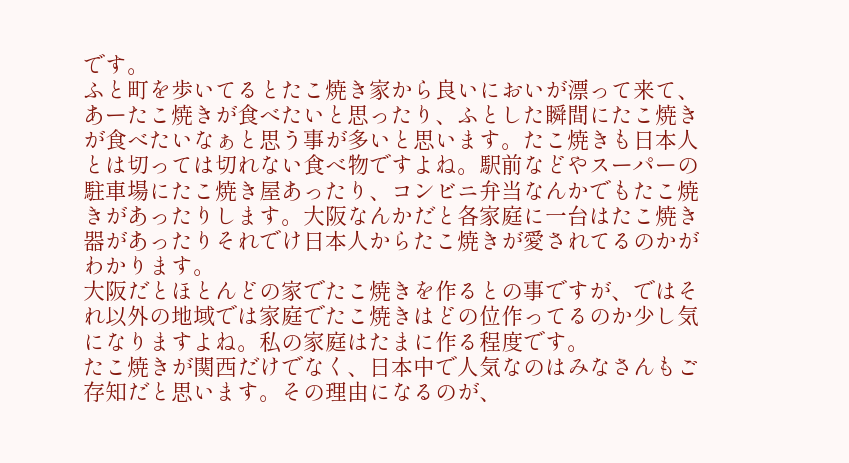です。
ふと町を歩いてるとたこ焼き家から良いにおいが漂って来て、あーたこ焼きが食べたいと思ったり、ふとした瞬間にたこ焼きが食べたいなぁと思う事が多いと思います。たこ焼きも日本人とは切っては切れない食べ物ですよね。駅前などやスーパーの駐車場にたこ焼き屋あったり、コンビニ弁当なんかでもたこ焼きがあったりします。大阪なんかだと各家庭に一台はたこ焼き器があったりそれでけ日本人からたこ焼きが愛されてるのかがわかります。
大阪だとほとんどの家でたこ焼きを作るとの事ですが、ではそれ以外の地域では家庭でたこ焼きはどの位作ってるのか少し気になりますよね。私の家庭はたまに作る程度です。
たこ焼きが関西だけでなく、日本中で人気なのはみなさんもご存知だと思います。その理由になるのが、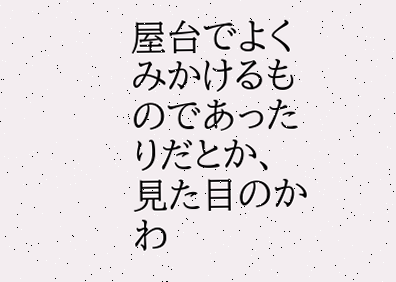屋台でよくみかけるものであったりだとか、見た目のかわ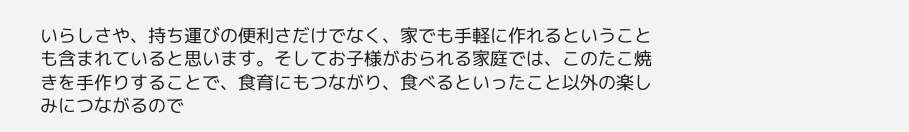いらしさや、持ち運びの便利さだけでなく、家でも手軽に作れるということも含まれていると思います。そしてお子様がおられる家庭では、このたこ焼きを手作りすることで、食育にもつながり、食べるといったこと以外の楽しみにつながるので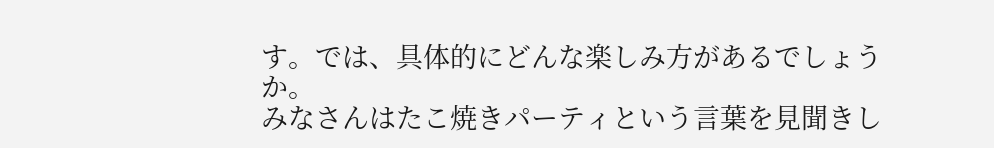す。では、具体的にどんな楽しみ方があるでしょうか。
みなさんはたこ焼きパーティという言葉を見聞きし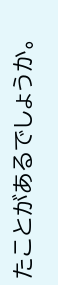たことがあるでしょうか。